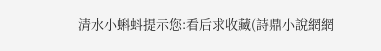清水小蝌蚪提示您:看后求收藏(詩鼎小說網網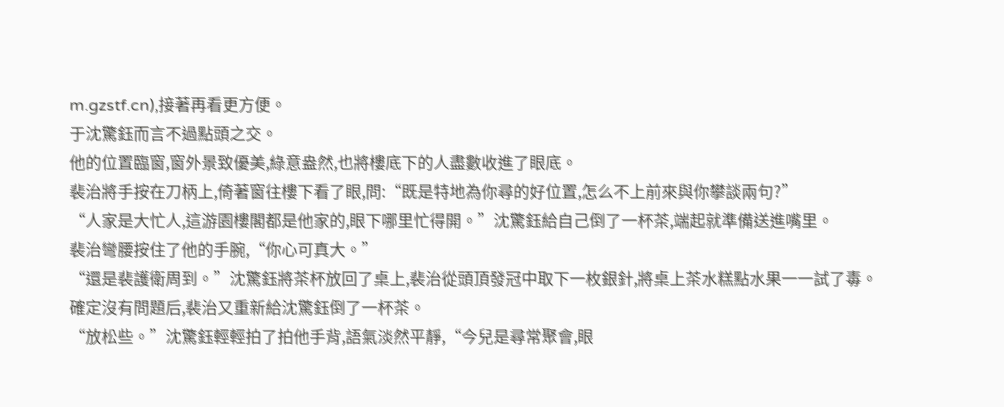m.gzstf.cn),接著再看更方便。
于沈驚鈺而言不過點頭之交。
他的位置臨窗,窗外景致優美,綠意盎然,也將樓底下的人盡數收進了眼底。
裴治將手按在刀柄上,倚著窗往樓下看了眼,問:“既是特地為你尋的好位置,怎么不上前來與你攀談兩句?”
“人家是大忙人,這游園樓閣都是他家的,眼下哪里忙得開。”沈驚鈺給自己倒了一杯茶,端起就準備送進嘴里。
裴治彎腰按住了他的手腕,“你心可真大。”
“還是裴護衛周到。”沈驚鈺將茶杯放回了桌上,裴治從頭頂發冠中取下一枚銀針,將桌上茶水糕點水果一一試了毒。
確定沒有問題后,裴治又重新給沈驚鈺倒了一杯茶。
“放松些。”沈驚鈺輕輕拍了拍他手背,語氣淡然平靜,“今兒是尋常聚會,眼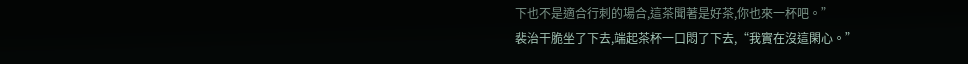下也不是適合行刺的場合,這茶聞著是好茶,你也來一杯吧。”
裴治干脆坐了下去,端起茶杯一口悶了下去,“我實在沒這閑心。”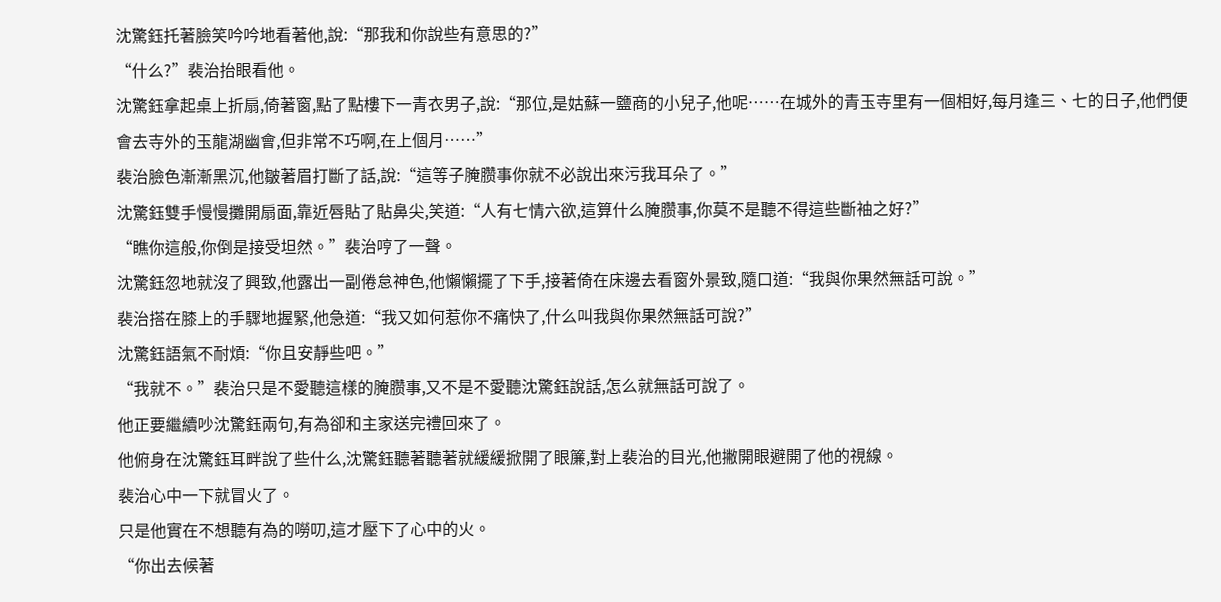沈驚鈺托著臉笑吟吟地看著他,說:“那我和你說些有意思的?”
“什么?”裴治抬眼看他。
沈驚鈺拿起桌上折扇,倚著窗,點了點樓下一青衣男子,說:“那位,是姑蘇一鹽商的小兒子,他呢……在城外的青玉寺里有一個相好,每月逢三、七的日子,他們便會去寺外的玉龍湖幽會,但非常不巧啊,在上個月……”
裴治臉色漸漸黑沉,他皺著眉打斷了話,說:“這等子腌臜事你就不必說出來污我耳朵了。”
沈驚鈺雙手慢慢攤開扇面,靠近唇貼了貼鼻尖,笑道:“人有七情六欲,這算什么腌臜事,你莫不是聽不得這些斷袖之好?”
“瞧你這般,你倒是接受坦然。”裴治哼了一聲。
沈驚鈺忽地就沒了興致,他露出一副倦怠神色,他懶懶擺了下手,接著倚在床邊去看窗外景致,隨口道:“我與你果然無話可說。”
裴治搭在膝上的手驟地握緊,他急道:“我又如何惹你不痛快了,什么叫我與你果然無話可說?”
沈驚鈺語氣不耐煩:“你且安靜些吧。”
“我就不。”裴治只是不愛聽這樣的腌臜事,又不是不愛聽沈驚鈺說話,怎么就無話可說了。
他正要繼續吵沈驚鈺兩句,有為卻和主家送完禮回來了。
他俯身在沈驚鈺耳畔說了些什么,沈驚鈺聽著聽著就緩緩掀開了眼簾,對上裴治的目光,他撇開眼避開了他的視線。
裴治心中一下就冒火了。
只是他實在不想聽有為的嘮叨,這才壓下了心中的火。
“你出去候著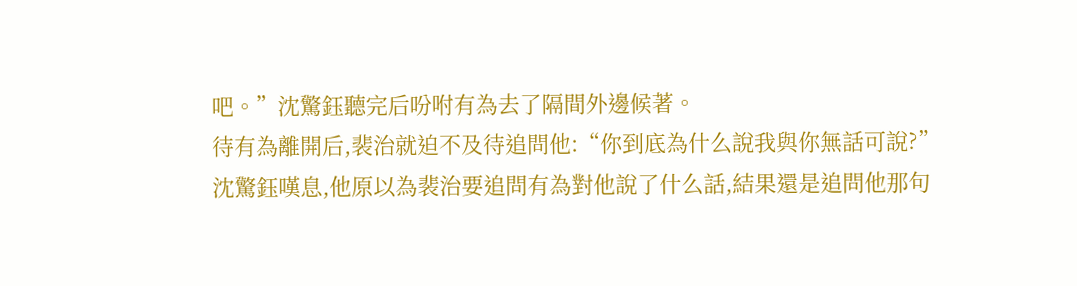吧。”沈驚鈺聽完后吩咐有為去了隔間外邊候著。
待有為離開后,裴治就迫不及待追問他:“你到底為什么說我與你無話可說?”
沈驚鈺嘆息,他原以為裴治要追問有為對他說了什么話,結果還是追問他那句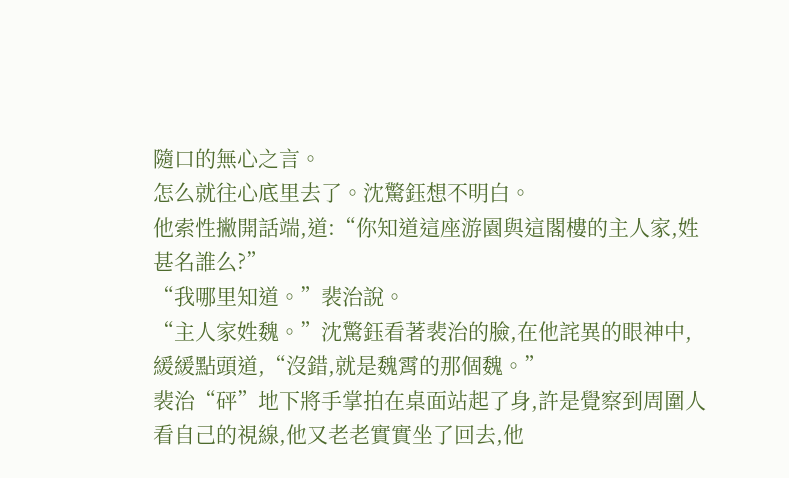隨口的無心之言。
怎么就往心底里去了。沈驚鈺想不明白。
他索性撇開話端,道:“你知道這座游園與這閣樓的主人家,姓甚名誰么?”
“我哪里知道。”裴治說。
“主人家姓魏。”沈驚鈺看著裴治的臉,在他詫異的眼神中,緩緩點頭道,“沒錯,就是魏霄的那個魏。”
裴治“砰”地下將手掌拍在桌面站起了身,許是覺察到周圍人看自己的視線,他又老老實實坐了回去,他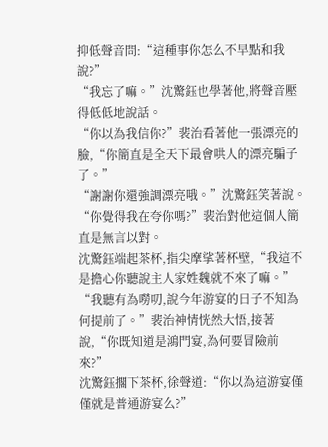抑低聲音問:“這種事你怎么不早點和我說?”
“我忘了嘛。”沈驚鈺也學著他,將聲音壓得低低地說話。
“你以為我信你?”裴治看著他一張漂亮的臉,“你簡直是全天下最會哄人的漂亮騙子了。”
“謝謝你還強調漂亮哦。”沈驚鈺笑著說。
“你覺得我在夸你嗎?”裴治對他這個人簡直是無言以對。
沈驚鈺端起茶杯,指尖摩挲著杯壁,“我這不是擔心你聽說主人家姓魏就不來了嘛。”
“我聽有為嘮叨,說今年游宴的日子不知為何提前了。”裴治神情恍然大悟,接著說,“你既知道是鴻門宴,為何要冒險前來?”
沈驚鈺擱下茶杯,徐聲道:“你以為這游宴僅僅就是普通游宴么?”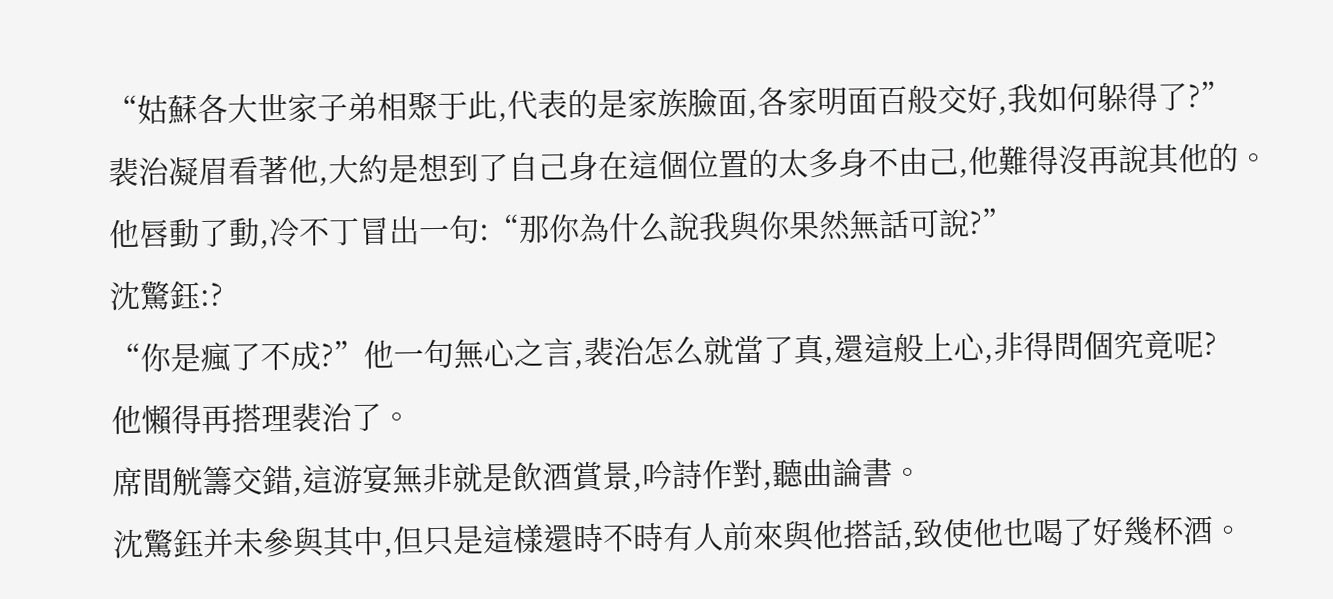“姑蘇各大世家子弟相聚于此,代表的是家族臉面,各家明面百般交好,我如何躲得了?”
裴治凝眉看著他,大約是想到了自己身在這個位置的太多身不由己,他難得沒再說其他的。
他唇動了動,冷不丁冒出一句:“那你為什么說我與你果然無話可說?”
沈驚鈺:?
“你是瘋了不成?”他一句無心之言,裴治怎么就當了真,還這般上心,非得問個究竟呢?
他懶得再搭理裴治了。
席間觥籌交錯,這游宴無非就是飲酒賞景,吟詩作對,聽曲論書。
沈驚鈺并未參與其中,但只是這樣還時不時有人前來與他搭話,致使他也喝了好幾杯酒。